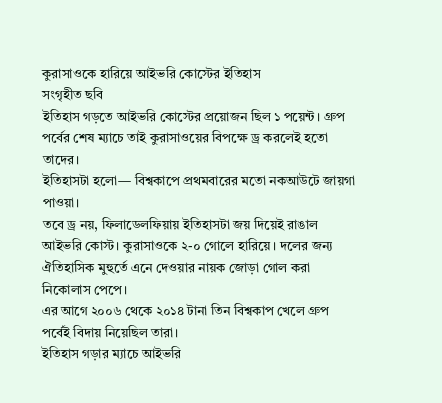কুরাসাওকে হারিয়ে আইভরি কোস্টের ইতিহাস
সংগৃহীত ছবি
ইতিহাস গড়তে আইভরি কোস্টের প্রয়োজন ছিল ১ পয়েন্ট। গ্রুপ পর্বের শেষ ম্যাচে তাই কুরাসাওয়ের বিপক্ষে ড্র করলেই হতো তাদের।
ইতিহাসটা হলো— বিশ্বকাপে প্রথমবারের মতো নকআউটে জায়গা পাওয়া।
তবে ড্র নয়, ফিলাডেলফিয়ায় ইতিহাসটা জয় দিয়েই রাঙাল আইভরি কোস্ট। কুরাসাওকে ২-০ গোলে হারিয়ে। দলের জন্য ঐতিহাসিক মুহুর্তে এনে দেওয়ার নায়ক জোড়া গোল করা নিকোলাস পেপে।
এর আগে ২০০৬ থেকে ২০১৪ টানা তিন বিশ্বকাপ খেলে গ্রুপ পর্বেই বিদায় নিয়েছিল তারা।
ইতিহাস গড়ার ম্যাচে আইভরি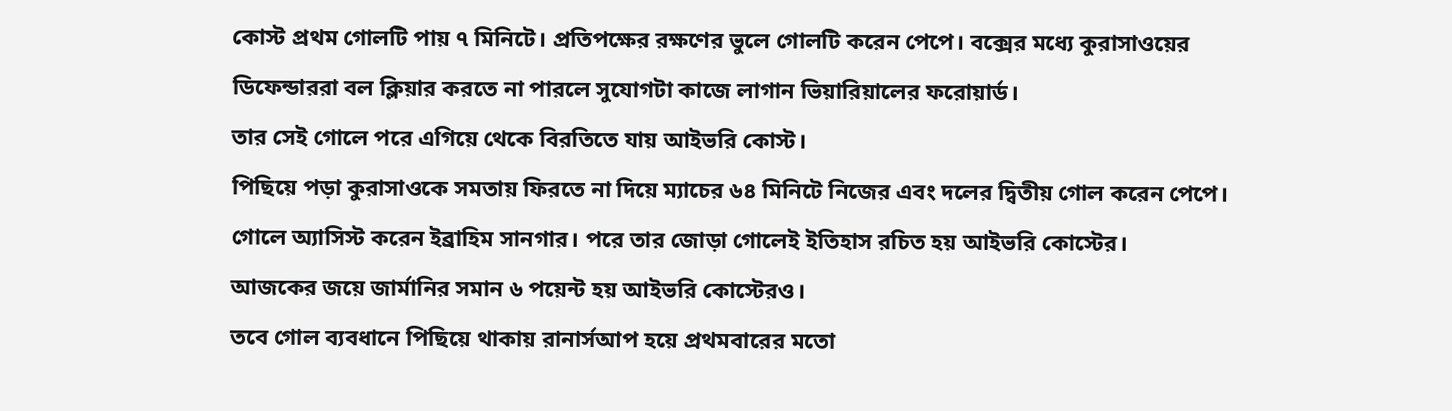কোস্ট প্রথম গোলটি পায় ৭ মিনিটে। প্রতিপক্ষের রক্ষণের ভুলে গোলটি করেন পেপে। বক্সের মধ্যে কুরাসাওয়ের ডিফেন্ডাররা বল ক্লিয়ার করতে না পারলে সুযোগটা কাজে লাগান ভিয়ারিয়ালের ফরোয়ার্ড।
তার সেই গোলে পরে এগিয়ে থেকে বিরতিতে যায় আইভরি কোস্ট।
পিছিয়ে পড়া কুরাসাওকে সমতায় ফিরতে না দিয়ে ম্যাচের ৬৪ মিনিটে নিজের এবং দলের দ্বিতীয় গোল করেন পেপে। গোলে অ্যাসিস্ট করেন ইব্রাহিম সানগার। পরে তার জোড়া গোলেই ইতিহাস রচিত হয় আইভরি কোস্টের।
আজকের জয়ে জার্মানির সমান ৬ পয়েন্ট হয় আইভরি কোস্টেরও।
তবে গোল ব্যবধানে পিছিয়ে থাকায় রানার্সআপ হয়ে প্রথমবারের মতো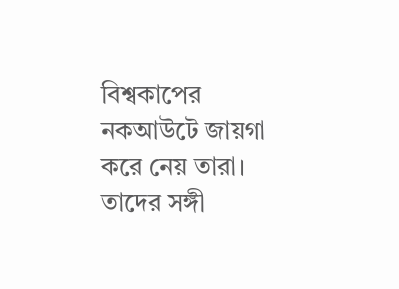বিশ্বকাপের নকআউটে জায়গা করে নেয় তারা। তাদের সঙ্গী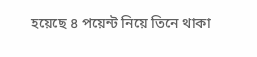হয়েছে ৪ পয়েন্ট নিয়ে তিনে থাকা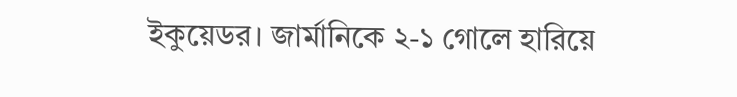ইকুয়েডর। জার্মানিকে ২-১ গোলে হারিয়ে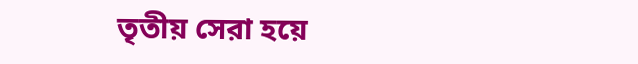তৃতীয় সেরা হয়ে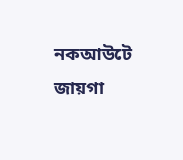নকআউটে জায়গা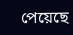পেয়েছে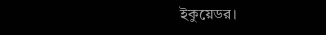ইকুয়েডর।